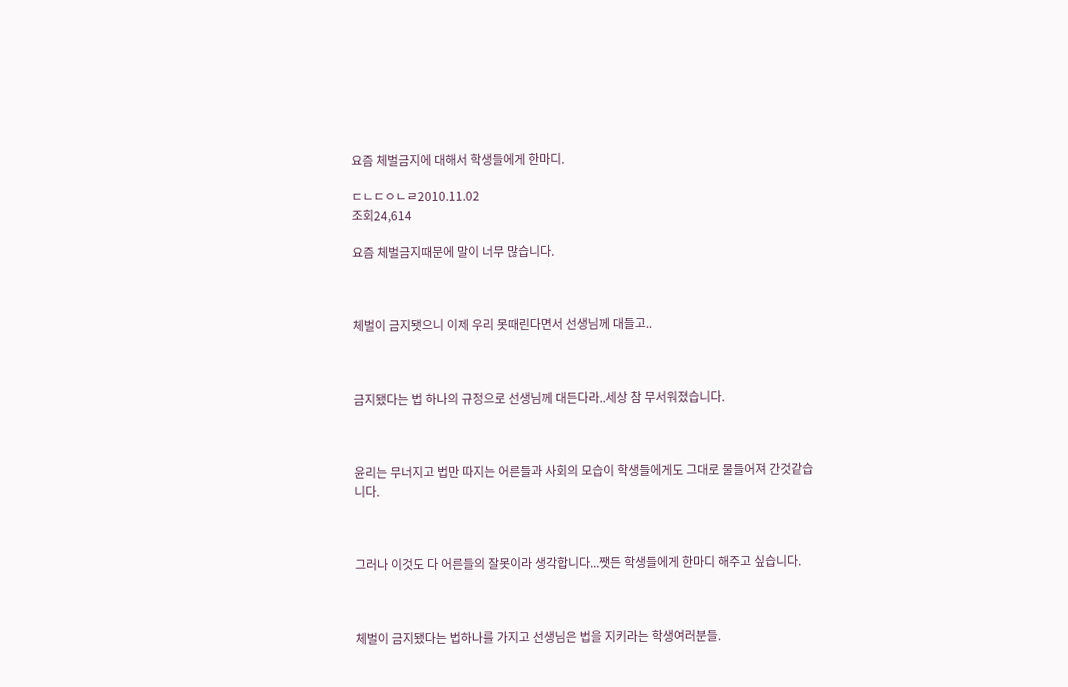요즘 체벌금지에 대해서 학생들에게 한마디.

ㄷㄴㄷㅇㄴㄹ2010.11.02
조회24,614

요즘 체벌금지때문에 말이 너무 많습니다.



체벌이 금지됏으니 이제 우리 못때린다면서 선생님께 대들고..



금지됐다는 법 하나의 규정으로 선생님께 대든다라..세상 참 무서워졌습니다.



윤리는 무너지고 법만 따지는 어른들과 사회의 모습이 학생들에게도 그대로 물들어져 간것같습니다.



그러나 이것도 다 어른들의 잘못이라 생각합니다...쨋든 학생들에게 한마디 해주고 싶습니다.



체벌이 금지됐다는 법하나를 가지고 선생님은 법을 지키라는 학생여러분들.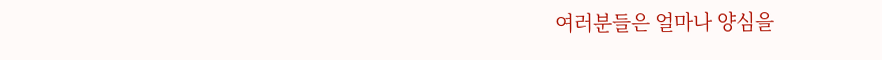여러분들은 얼마나 양심을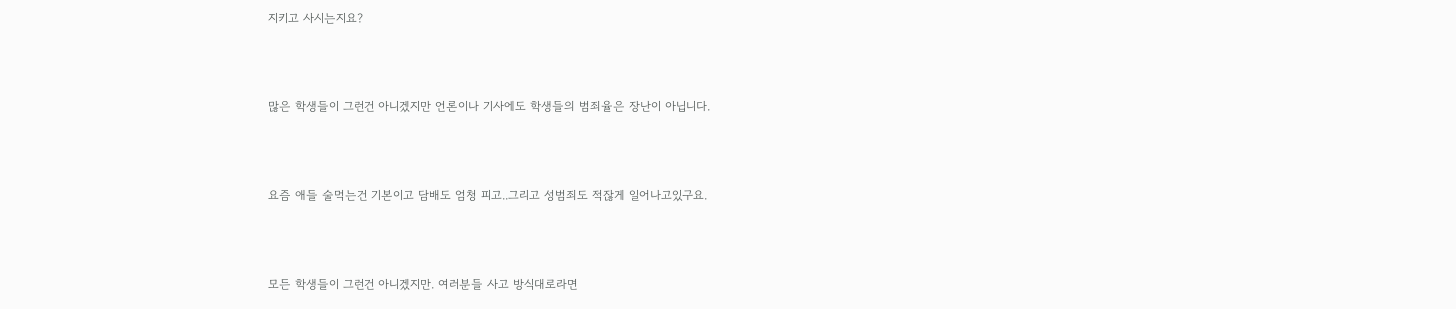지키고 사시는지요?



많은 학생들이 그런건 아니겠지만 언론이나 기사에도 학생들의 범죄율은 장난이 아닙니다.



요즘 애들 술먹는건 기본이고 담배도 엄청 피고..그리고 성범죄도 적잖게 일어나고있구요.



모든 학생들이 그런건 아니겠지만. 여러분들 사고 방식대로라면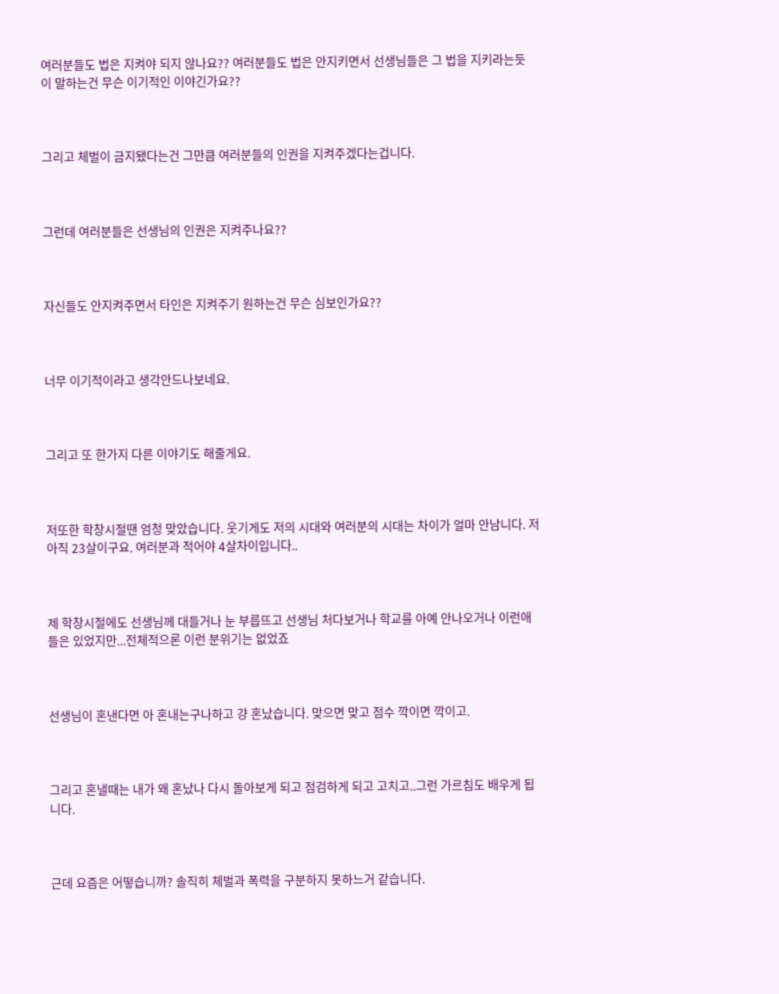여러분들도 법은 지켜야 되지 않나요?? 여러분들도 법은 안지키면서 선생님들은 그 법을 지키라는듯이 말하는건 무슨 이기적인 이야긴가요??



그리고 체벌이 금지됐다는건 그만큼 여러분들의 인권을 지켜주겠다는겁니다.



그런데 여러분들은 선생님의 인권은 지켜주나요??



자신들도 안지켜주면서 타인은 지켜주기 원하는건 무슨 심보인가요??



너무 이기적이라고 생각안드나보네요.



그리고 또 한가지 다른 이야기도 해줄게요.



저또한 학창시절땐 엄청 맞았습니다. 웃기게도 저의 시대와 여러분의 시대는 차이가 얼마 안남니다. 저 아직 23살이구요. 여러분과 적어야 4살차이입니다..



제 학창시절에도 선생님께 대들거나 눈 부릅뜨고 선생님 처다보거나 학교를 아예 안나오거나 이런애들은 있었지만...전체적으론 이런 분위기는 없었죠



선생님이 혼낸다면 아 혼내는구나하고 걍 혼났습니다. 맞으면 맞고 점수 깍이면 깍이고.



그리고 혼낼때는 내가 왜 혼났나 다시 돌아보게 되고 점검하게 되고 고치고..그런 가르침도 배우게 됩니다.



근데 요즘은 어떻습니까? 솔직히 체벌과 폭력을 구분하지 못하느거 같습니다.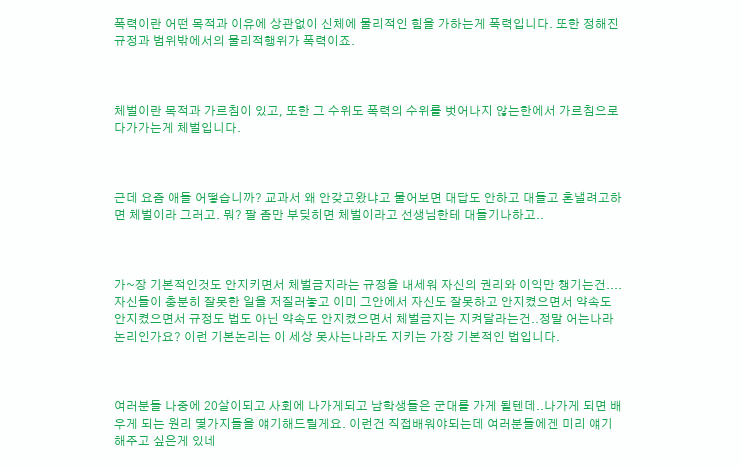폭력이란 어떤 목적과 이유에 상관없이 신체에 물리적인 힘을 가하는게 폭력입니다. 또한 정해진 규정과 범위밖에서의 물리적행위가 폭력이죠.



체벌이란 목적과 가르침이 있고, 또한 그 수위도 폭력의 수위를 벗어나지 않는한에서 가르침으로 다가가는게 체벌입니다.



근데 요즘 애들 어떻습니까? 교과서 왜 안갖고왔냐고 물어보면 대답도 안하고 대들고 혼낼려고하면 체벌이라 그러고. 뭐? 팔 좀만 부딪히면 체벌이라고 선생님한테 대들기나하고..



가~장 기본적인것도 안지키면서 체벌금지라는 규정을 내세워 자신의 권리와 이익만 챙기는건....자신들이 충분히 잘못한 일을 저질러놓고 이미 그안에서 자신도 잘못하고 안지켰으면서 약속도 안지켰으면서 규정도 법도 아닌 약속도 안지켰으면서 체벌금지는 지켜달라는건..정말 어는나라 논리인가요? 이런 기본논리는 이 세상 못사는나라도 지키는 가장 기본적인 법입니다.



여러분들 나중에 20살이되고 사회에 나가게되고 남학생들은 군대를 가게 될텐데..나가게 되면 배우게 되는 원리 몇가지들을 얘기해드릴게요. 이런건 직접배워야되는데 여러분들에겐 미리 얘기해주고 싶은게 있네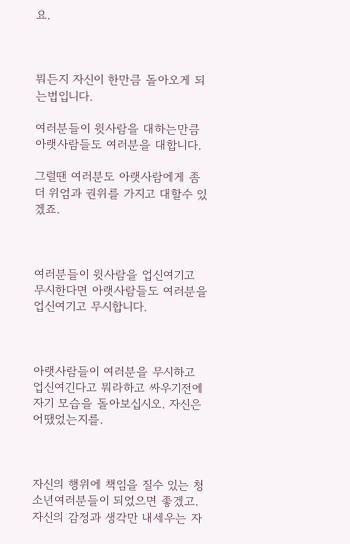요.



뭐든지 자신이 한만큼 돌아오게 되는법입니다.

여러분들이 윗사람을 대하는만큼 아랫사람들도 여러분을 대합니다.

그럴땐 여러분도 아랫사람에게 좀더 위엄과 권위를 가지고 대할수 있겠죠.



여러분들이 윗사람을 업신여기고 무시한다면 아랫사람들도 여러분을 업신여기고 무시합니다.



아랫사람들이 여러분을 무시하고 업신여긴다고 뭐라하고 싸우기전에 자기 모습을 돌아보십시오. 자신은 어땠었는지를.



자신의 행위에 책임을 질수 있는 청소년여러분들이 되었으면 좋겠고. 자신의 감정과 생각만 내세우는 자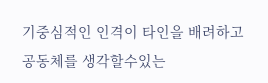기중심적인 인격이 타인을 배려하고 공동체를 생각할수있는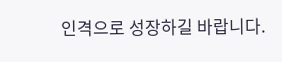인격으로 성장하길 바랍니다.